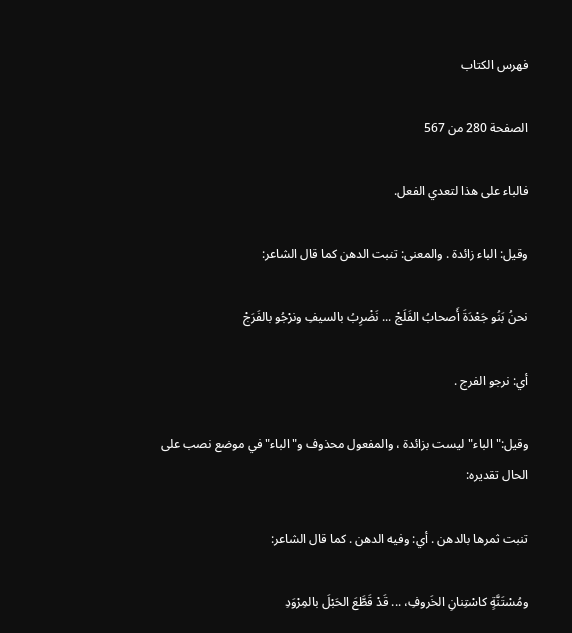فهرس الكتاب

الصفحة 280 من 567

فالباء على هذا لتعدي الفعل.

وقيل: الباء زائدة . والمعنى: تنبت الدهن كما قال الشاعر:

نحنُ بَنُو جَعْدَةَ أَصحابُ الفَلَجْ ... نَضْرِبُ بالسيفِ ونرْجُو بالفَرَجْ

أي: نرجو الفرج .

وقيل:"الباء"ليست بزائدة ، والمفعول محذوف و"الباء"في موضع نصب على الحال تقديره:

تنبت ثمرها بالدهن . أي: وفيه الدهن . كما قال الشاعر:

ومُسْتَنَّةٍ كاسْتِنانِ الخَروفِ، ... قَدْ قَطَّعَ الحَبْلَ بالمِرْوَدِ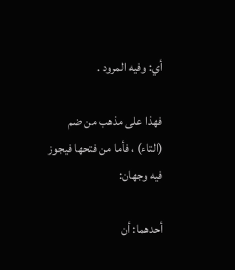أي: وفيه المرود .

فهذا على مذهب من ضم (التاء) ، فأما من فتحها فيجوز فيه وجهان:

أحدهما: أن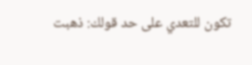تكون للتعدي على حد قولك: ذهبت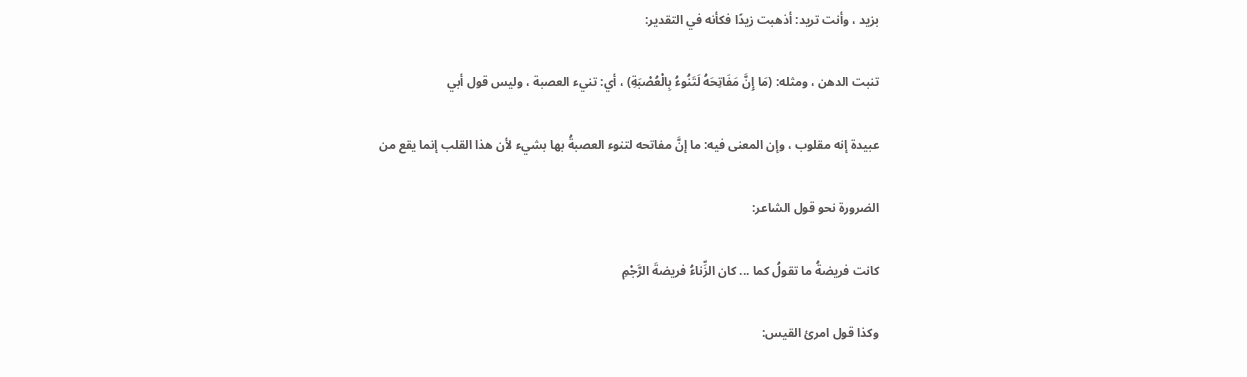بزيد ، وأنت تريد: أذهبت زيدًا فكأنه في التقدير:

تنبت الدهن ، ومثله: (مَا إِنَّ مَفَاتِحَهُ لَتَنُوءُ بِالْعُصْبَةِ) ، أي: تنيء العصبة ، وليس قول أبي

عبيدة إنه مقلوب ، وإن المعنى فيه: ما إنَّ مفاتحه لتنوء العصبةُ بها بشيء لأن هذا القلب إنما يقع من

الضرورة نحو قول الشاعر:

كانت فريضةُ ما تقولُ كما ... كان الزِّناءُ فريضةَ الرَّجْمِ

وكذا قول امرئ القيس: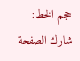حجم الخط:
شارك الصفحة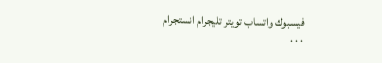فيسبوك واتساب تويتر تليجرام انستجرام
. . .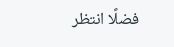فضلًا انتظر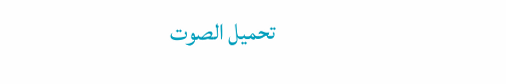تحميل الصوت